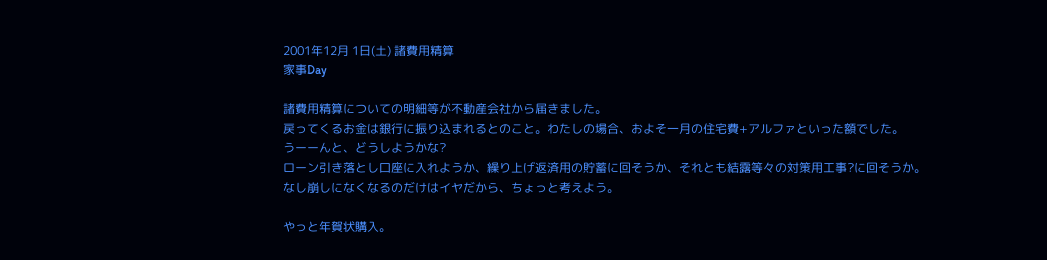2001年12月 1日(土) 諸費用精算
家事Day

諸費用精算についての明細等が不動産会社から届きました。
戻ってくるお金は銀行に振り込まれるとのこと。わたしの場合、およそ一月の住宅費+アルファといった額でした。
うーーんと、どうしようかな?
ローン引き落とし口座に入れようか、繰り上げ返済用の貯蓄に回そうか、それとも結露等々の対策用工事?に回そうか。
なし崩しになくなるのだけはイヤだから、ちょっと考えよう。

やっと年賀状購入。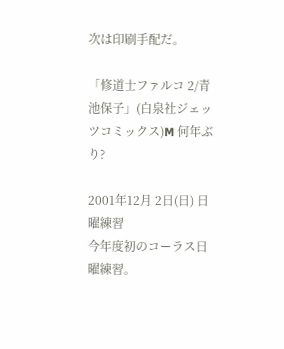次は印刷手配だ。

「修道士ファルコ 2/青池保子」(白泉社ジェッツコミックス)M 何年ぶり?

2001年12月 2日(日) 日曜練習
今年度初のコーラス日曜練習。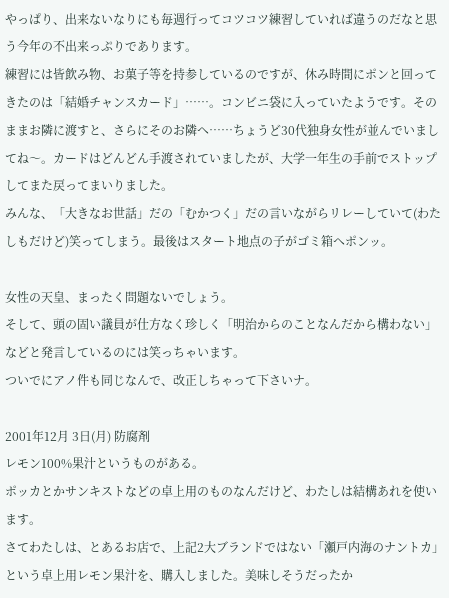やっぱり、出来ないなりにも毎週行ってコツコツ練習していれば違うのだなと思う今年の不出来っぷりであります。
練習には皆飲み物、お菓子等を持参しているのですが、休み時間にポンと回ってきたのは「結婚チャンスカード」……。コンビニ袋に入っていたようです。そのままお隣に渡すと、さらにそのお隣へ……ちょうど30代独身女性が並んでいましてね〜。カードはどんどん手渡されていましたが、大学一年生の手前でストップしてまた戻ってまいりました。
みんな、「大きなお世話」だの「むかつく」だの言いながらリレーしていて(わたしもだけど)笑ってしまう。最後はスタート地点の子がゴミ箱へポンッ。

女性の天皇、まったく問題ないでしょう。
そして、頭の固い議員が仕方なく珍しく「明治からのことなんだから構わない」などと発言しているのには笑っちゃいます。
ついでにアノ件も同じなんで、改正しちゃって下さいナ。

2001年12月 3日(月) 防腐剤
レモン100%果汁というものがある。
ポッカとかサンキストなどの卓上用のものなんだけど、わたしは結構あれを使います。
さてわたしは、とあるお店で、上記2大ブランドではない「瀬戸内海のナントカ」という卓上用レモン果汁を、購入しました。美味しそうだったか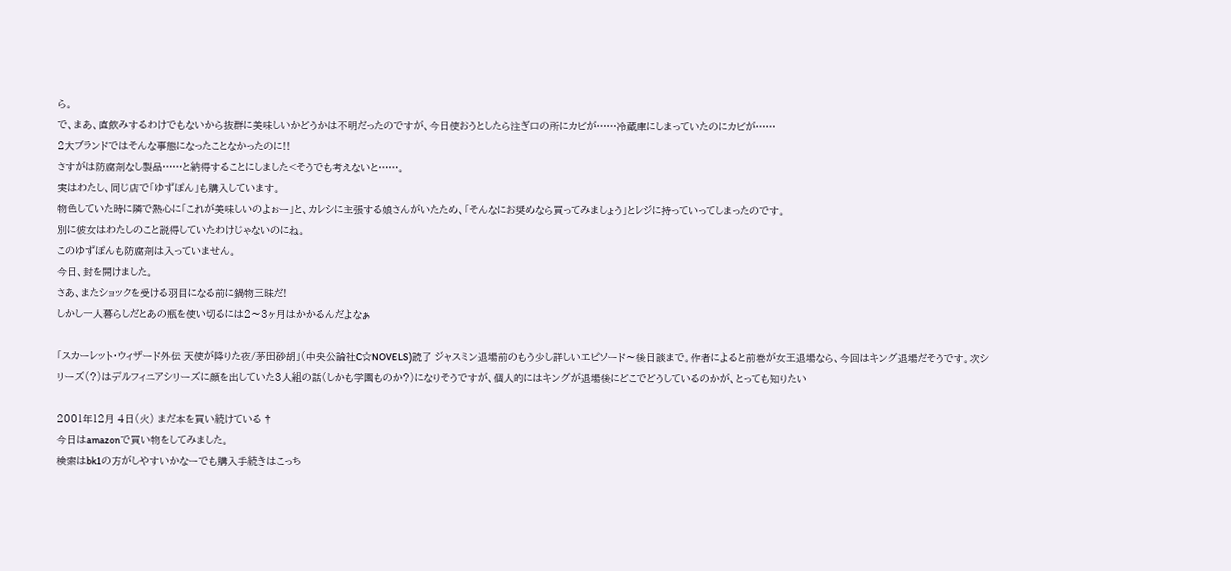ら。
で、まあ、直飲みするわけでもないから抜群に美味しいかどうかは不明だったのですが、今日使おうとしたら注ぎ口の所にカビが……冷蔵庫にしまっていたのにカビが……
2大ブランドではそんな事態になったことなかったのに!!
さすがは防腐剤なし製品……と納得することにしました<そうでも考えないと……。
実はわたし、同じ店で「ゆずぽん」も購入しています。
物色していた時に隣で熱心に「これが美味しいのよぉー」と、カレシに主張する娘さんがいたため、「そんなにお奨めなら買ってみましょう」とレジに持っていってしまったのです。
別に彼女はわたしのこと説得していたわけじゃないのにね。
このゆずぽんも防腐剤は入っていません。
今日、封を開けました。
さあ、またショックを受ける羽目になる前に鍋物三昧だ!
しかし一人暮らしだとあの瓶を使い切るには2〜3ヶ月はかかるんだよなぁ

「スカーレット・ウィザード外伝 天使が降りた夜/茅田砂胡」(中央公論社C☆NOVELS)読了 ジャスミン退場前のもう少し詳しいエピソード〜後日談まで。作者によると前巻が女王退場なら、今回はキング退場だそうです。次シリーズ(?)はデルフィニアシリーズに顔を出していた3人組の話(しかも学園ものか?)になりそうですが、個人的にはキングが退場後にどこでどうしているのかが、とっても知りたい

2001年12月 4日(火) まだ本を買い続けている †
今日はamazonで買い物をしてみました。
検索はbk1の方がしやすいかなーでも購入手続きはこっち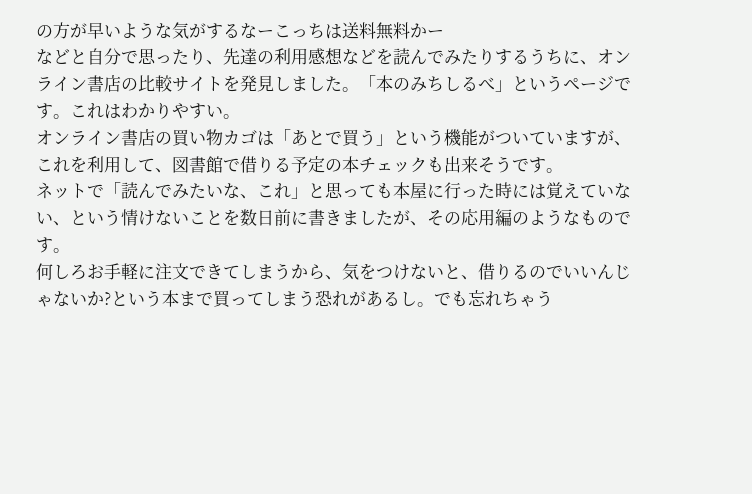の方が早いような気がするなーこっちは送料無料かー
などと自分で思ったり、先達の利用感想などを読んでみたりするうちに、オンライン書店の比較サイトを発見しました。「本のみちしるべ」というページです。これはわかりやすい。
オンライン書店の買い物カゴは「あとで買う」という機能がついていますが、これを利用して、図書館で借りる予定の本チェックも出来そうです。
ネットで「読んでみたいな、これ」と思っても本屋に行った時には覚えていない、という情けないことを数日前に書きましたが、その応用編のようなものです。
何しろお手軽に注文できてしまうから、気をつけないと、借りるのでいいんじゃないか?という本まで買ってしまう恐れがあるし。でも忘れちゃう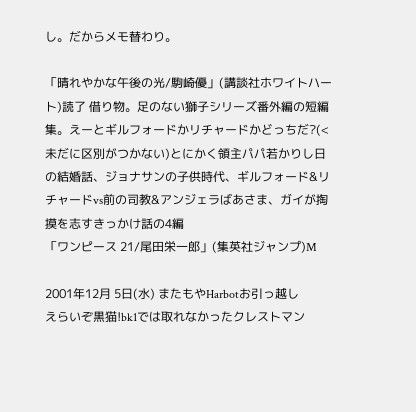し。だからメモ替わり。

「晴れやかな午後の光/駒崎優」(講談社ホワイトハート)読了 借り物。足のない獅子シリーズ番外編の短編集。えーとギルフォードかリチャードかどっちだ?(<未だに区別がつかない)とにかく領主パパ若かりし日の結婚話、ジョナサンの子供時代、ギルフォード&リチャードvs前の司教&アンジェラばあさま、ガイが掏摸を志すきっかけ話の4編
「ワンピース 21/尾田栄一郎」(集英社ジャンプ)M

2001年12月 5日(水) またもやHarbotお引っ越し
えらいぞ黒猫!bk1では取れなかったクレストマン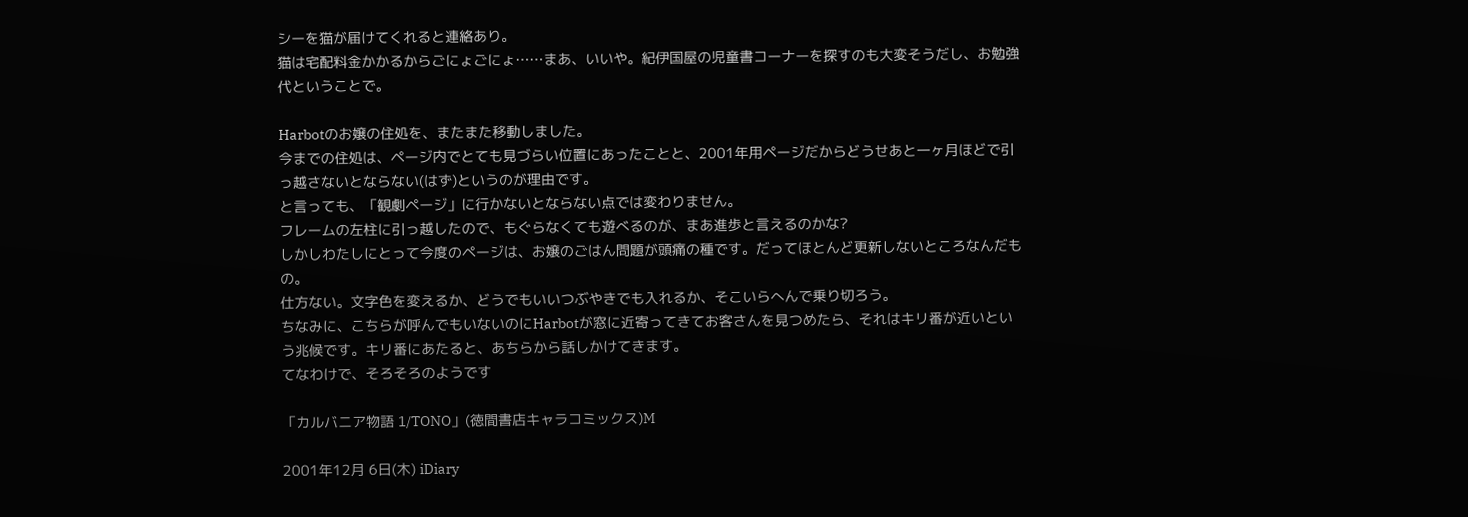シーを猫が届けてくれると連絡あり。
猫は宅配料金かかるからごにょごにょ……まあ、いいや。紀伊国屋の児童書コーナーを探すのも大変そうだし、お勉強代ということで。

Harbotのお嬢の住処を、またまた移動しました。
今までの住処は、ページ内でとても見づらい位置にあったことと、2001年用ページだからどうせあと一ヶ月ほどで引っ越さないとならない(はず)というのが理由です。
と言っても、「観劇ページ」に行かないとならない点では変わりません。
フレームの左柱に引っ越したので、もぐらなくても遊べるのが、まあ進歩と言えるのかな?
しかしわたしにとって今度のページは、お嬢のごはん問題が頭痛の種です。だってほとんど更新しないところなんだもの。
仕方ない。文字色を変えるか、どうでもいいつぶやきでも入れるか、そこいらへんで乗り切ろう。
ちなみに、こちらが呼んでもいないのにHarbotが窓に近寄ってきてお客さんを見つめたら、それはキリ番が近いという兆候です。キリ番にあたると、あちらから話しかけてきます。
てなわけで、そろそろのようです

「カルバニア物語 1/TONO」(徳間書店キャラコミックス)M

2001年12月 6日(木) iDiary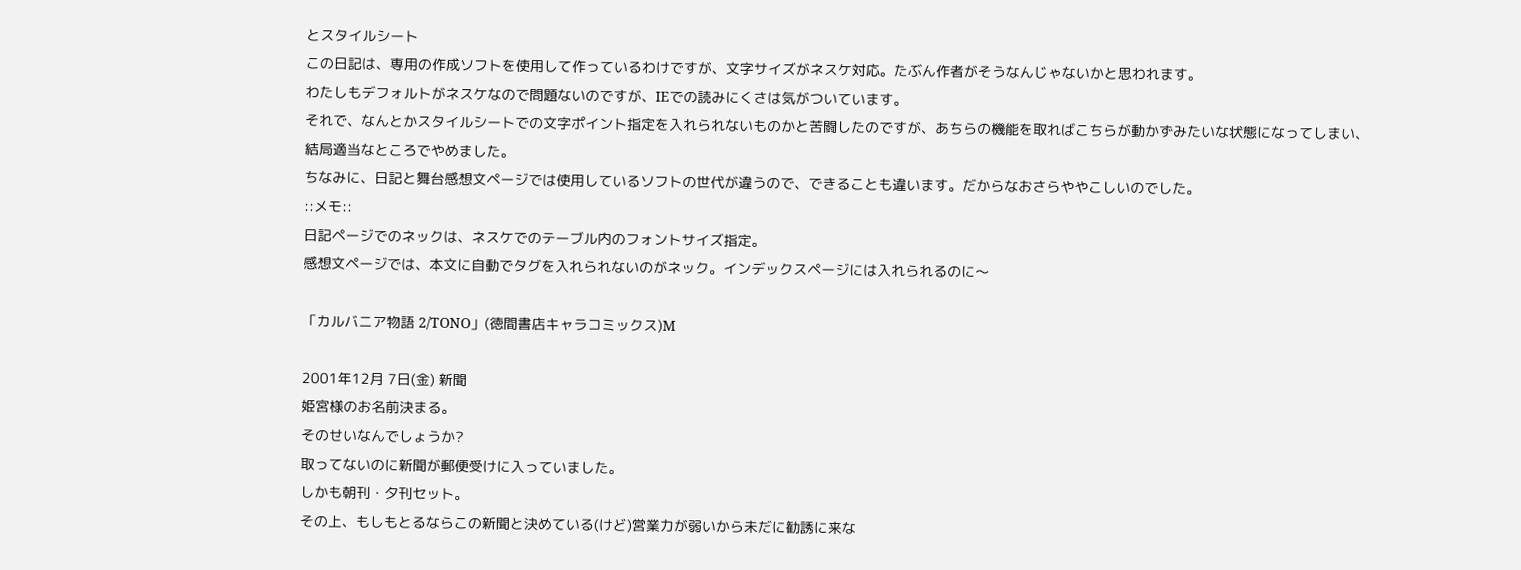とスタイルシート
この日記は、専用の作成ソフトを使用して作っているわけですが、文字サイズがネスケ対応。たぶん作者がそうなんじゃないかと思われます。
わたしもデフォルトがネスケなので問題ないのですが、IEでの読みにくさは気がついています。
それで、なんとかスタイルシートでの文字ポイント指定を入れられないものかと苦闘したのですが、あちらの機能を取ればこちらが動かずみたいな状態になってしまい、結局適当なところでやめました。
ちなみに、日記と舞台感想文ページでは使用しているソフトの世代が違うので、できることも違います。だからなおさらややこしいのでした。
::メモ::
日記ページでのネックは、ネスケでのテーブル内のフォントサイズ指定。
感想文ページでは、本文に自動でタグを入れられないのがネック。インデックスページには入れられるのに〜

「カルバニア物語 2/TONO」(徳間書店キャラコミックス)M

2001年12月 7日(金) 新聞
姫宮様のお名前決まる。
そのせいなんでしょうか?
取ってないのに新聞が郵便受けに入っていました。
しかも朝刊・夕刊セット。
その上、もしもとるならこの新聞と決めている(けど)営業力が弱いから未だに勧誘に来な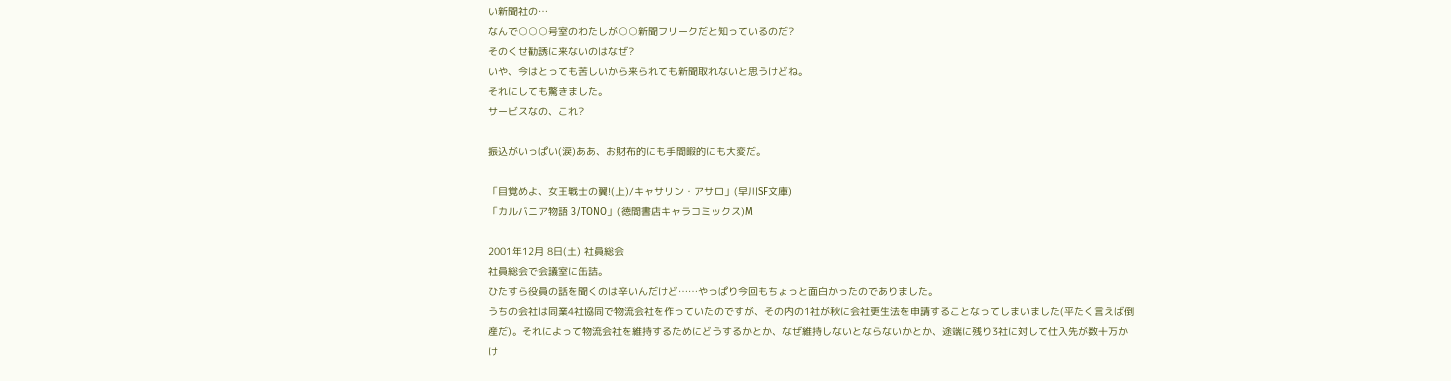い新聞社の…
なんで○○○号室のわたしが○○新聞フリークだと知っているのだ?
そのくせ勧誘に来ないのはなぜ?
いや、今はとっても苦しいから来られても新聞取れないと思うけどね。
それにしても驚きました。
サービスなの、これ?

振込がいっぱい(涙)ああ、お財布的にも手間暇的にも大変だ。

「目覚めよ、女王戦士の翼!(上)/キャサリン・アサロ」(早川SF文庫)
「カルバニア物語 3/TONO」(徳間書店キャラコミックス)M

2001年12月 8日(土) 社員総会
社員総会で会議室に缶詰。
ひたすら役員の話を聞くのは辛いんだけど……やっぱり今回もちょっと面白かったのでありました。
うちの会社は同業4社協同で物流会社を作っていたのですが、その内の1社が秋に会社更生法を申請することなってしまいました(平たく言えば倒産だ)。それによって物流会社を維持するためにどうするかとか、なぜ維持しないとならないかとか、途端に残り3社に対して仕入先が数十万かけ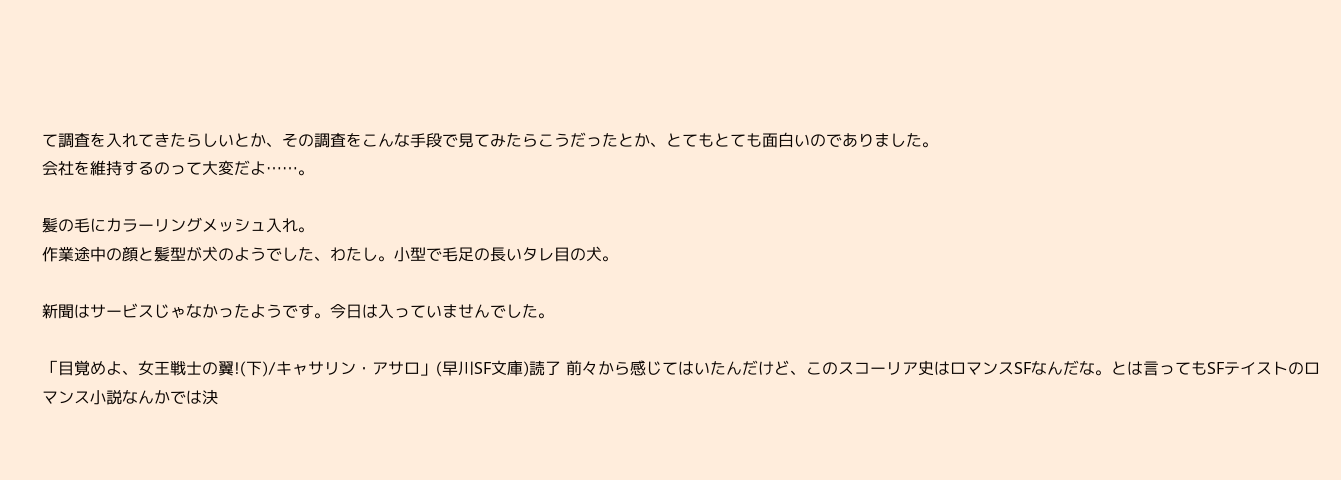て調査を入れてきたらしいとか、その調査をこんな手段で見てみたらこうだったとか、とてもとても面白いのでありました。
会社を維持するのって大変だよ……。

髪の毛にカラーリングメッシュ入れ。
作業途中の顔と髪型が犬のようでした、わたし。小型で毛足の長いタレ目の犬。

新聞はサービスじゃなかったようです。今日は入っていませんでした。

「目覚めよ、女王戦士の翼!(下)/キャサリン・アサロ」(早川SF文庫)読了 前々から感じてはいたんだけど、このスコーリア史はロマンスSFなんだな。とは言ってもSFテイストのロマンス小説なんかでは決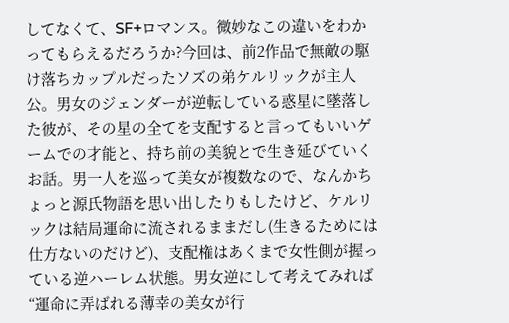してなくて、SF+ロマンス。微妙なこの違いをわかってもらえるだろうか?今回は、前2作品で無敵の駆け落ちカップルだったソズの弟ケルリックが主人公。男女のジェンダーが逆転している惑星に墜落した彼が、その星の全てを支配すると言ってもいいゲームでの才能と、持ち前の美貌とで生き延びていくお話。男一人を巡って美女が複数なので、なんかちょっと源氏物語を思い出したりもしたけど、ケルリックは結局運命に流されるままだし(生きるためには仕方ないのだけど)、支配権はあくまで女性側が握っている逆ハーレム状態。男女逆にして考えてみれば“運命に弄ばれる薄幸の美女が行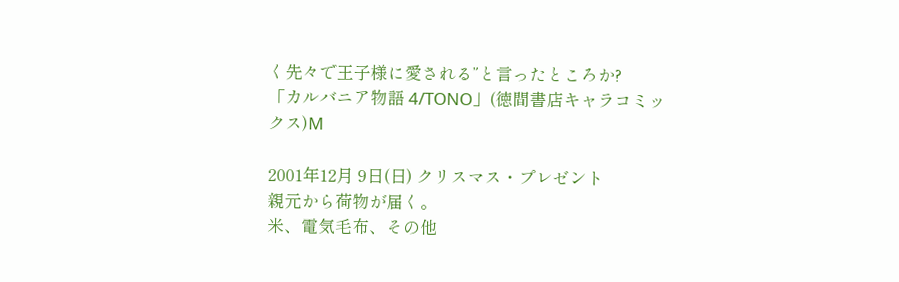く先々で王子様に愛される”と言ったところか?
「カルバニア物語 4/TONO」(徳間書店キャラコミックス)M

2001年12月 9日(日) クリスマス・プレゼント
親元から荷物が届く。
米、電気毛布、その他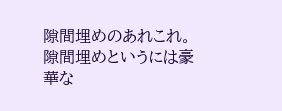隙間埋めのあれこれ。
隙間埋めというには豪華な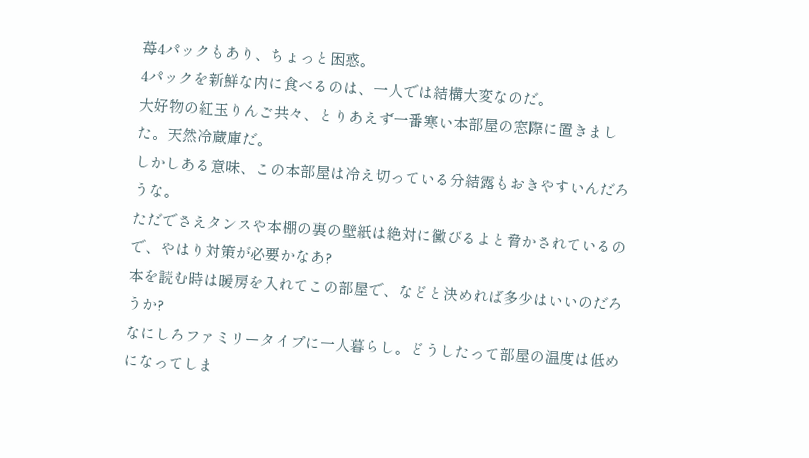苺4パックもあり、ちょっと困惑。
4パックを新鮮な内に食べるのは、一人では結構大変なのだ。
大好物の紅玉りんご共々、とりあえず一番寒い本部屋の窓際に置きました。天然冷蔵庫だ。
しかしある意味、この本部屋は冷え切っている分結露もおきやすいんだろうな。
ただでさえタンスや本棚の裏の壁紙は絶対に黴びるよと脅かされているので、やはり対策が必要かなあ?
本を読む時は暖房を入れてこの部屋で、などと決めれば多少はいいのだろうか?
なにしろファミリータイプに一人暮らし。どうしたって部屋の温度は低めになってしま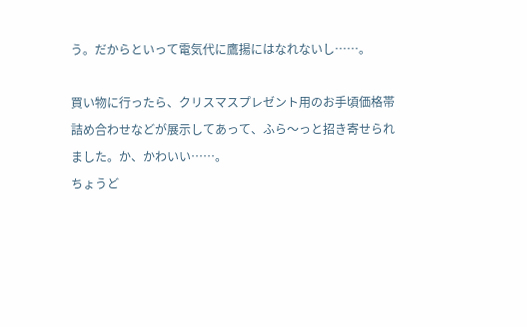う。だからといって電気代に鷹揚にはなれないし……。

買い物に行ったら、クリスマスプレゼント用のお手頃価格帯詰め合わせなどが展示してあって、ふら〜っと招き寄せられました。か、かわいい……。
ちょうど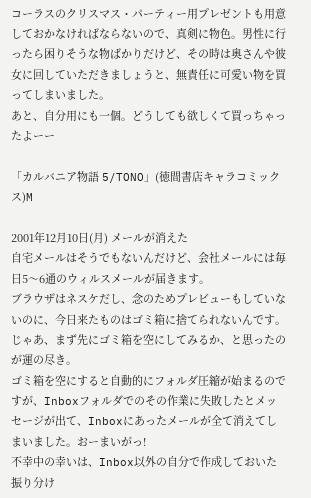コーラスのクリスマス・パーティー用プレゼントも用意しておかなければならないので、真剣に物色。男性に行ったら困りそうな物ばかりだけど、その時は奥さんや彼女に回していただきましょうと、無責任に可愛い物を買ってしまいました。
あと、自分用にも一個。どうしても欲しくて買っちゃったよーー

「カルバニア物語 5/TONO」(徳間書店キャラコミックス)M

2001年12月10日(月) メールが消えた
自宅メールはそうでもないんだけど、会社メールには毎日5〜6通のウィルスメールが届きます。
ブラウザはネスケだし、念のためプレビューもしていないのに、今日来たものはゴミ箱に捨てられないんです。
じゃあ、まず先にゴミ箱を空にしてみるか、と思ったのが運の尽き。
ゴミ箱を空にすると自動的にフォルダ圧縮が始まるのですが、Inboxフォルダでのその作業に失敗したとメッセージが出て、Inboxにあったメールが全て消えてしまいました。おーまいがっ!
不幸中の幸いは、Inbox以外の自分で作成しておいた振り分け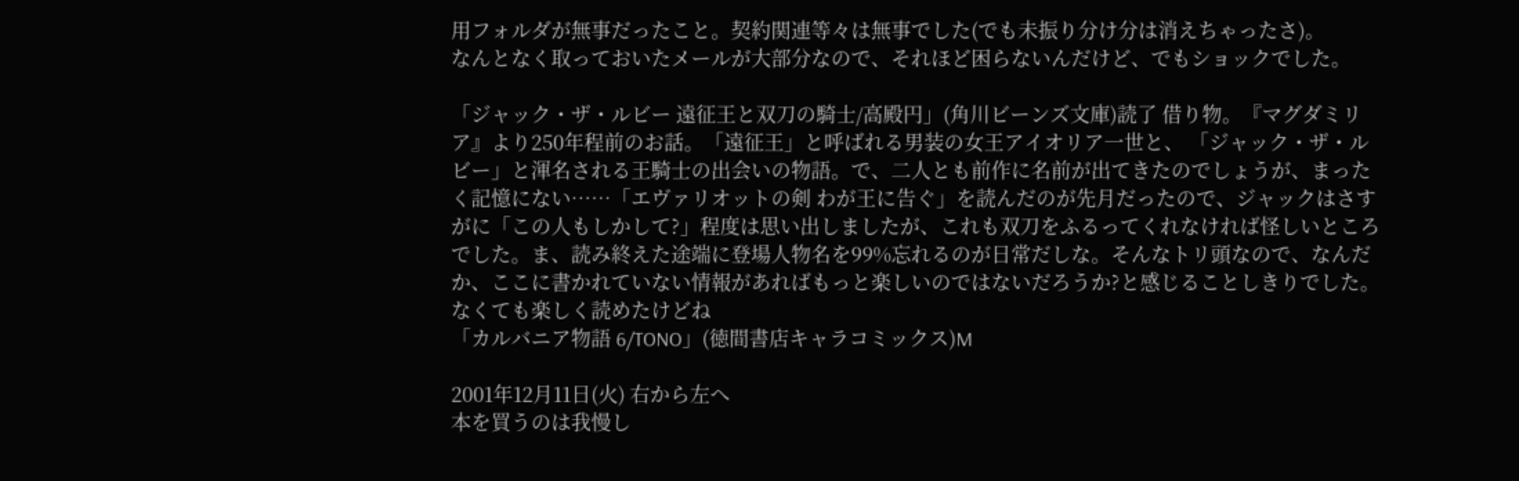用フォルダが無事だったこと。契約関連等々は無事でした(でも未振り分け分は消えちゃったさ)。
なんとなく取っておいたメールが大部分なので、それほど困らないんだけど、でもショックでした。

「ジャック・ザ・ルビー 遠征王と双刀の騎士/高殿円」(角川ビーンズ文庫)読了 借り物。『マグダミリア』より250年程前のお話。「遠征王」と呼ばれる男装の女王アイオリア一世と、 「ジャック・ザ・ルビー」と渾名される王騎士の出会いの物語。で、二人とも前作に名前が出てきたのでしょうが、まったく記憶にない……「エヴァリオットの剣 わが王に告ぐ」を読んだのが先月だったので、ジャックはさすがに「この人もしかして?」程度は思い出しましたが、これも双刀をふるってくれなければ怪しいところでした。ま、読み終えた途端に登場人物名を99%忘れるのが日常だしな。そんなトリ頭なので、なんだか、ここに書かれていない情報があればもっと楽しいのではないだろうか?と感じることしきりでした。なくても楽しく読めたけどね
「カルバニア物語 6/TONO」(徳間書店キャラコミックス)M

2001年12月11日(火) 右から左へ
本を買うのは我慢し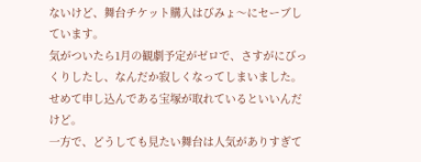ないけど、舞台チケット購入はびみょ〜にセーブしています。
気がついたら1月の観劇予定がゼロで、さすがにびっくりしたし、なんだか寂しくなってしまいました。
せめて申し込んである宝塚が取れているといいんだけど。
一方で、どうしても見たい舞台は人気がありすぎて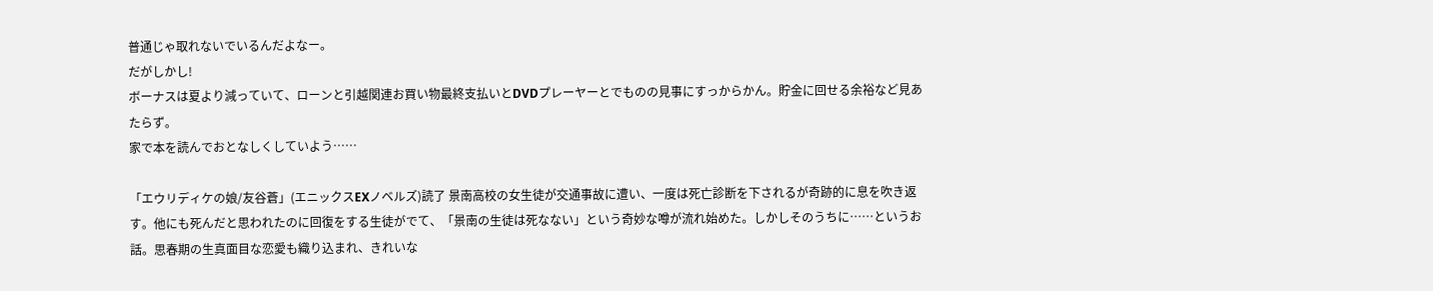普通じゃ取れないでいるんだよなー。
だがしかし!
ボーナスは夏より減っていて、ローンと引越関連お買い物最終支払いとDVDプレーヤーとでものの見事にすっからかん。貯金に回せる余裕など見あたらず。
家で本を読んでおとなしくしていよう……

「エウリディケの娘/友谷蒼」(エニックスEXノベルズ)読了 景南高校の女生徒が交通事故に遭い、一度は死亡診断を下されるが奇跡的に息を吹き返す。他にも死んだと思われたのに回復をする生徒がでて、「景南の生徒は死なない」という奇妙な噂が流れ始めた。しかしそのうちに……というお話。思春期の生真面目な恋愛も織り込まれ、きれいな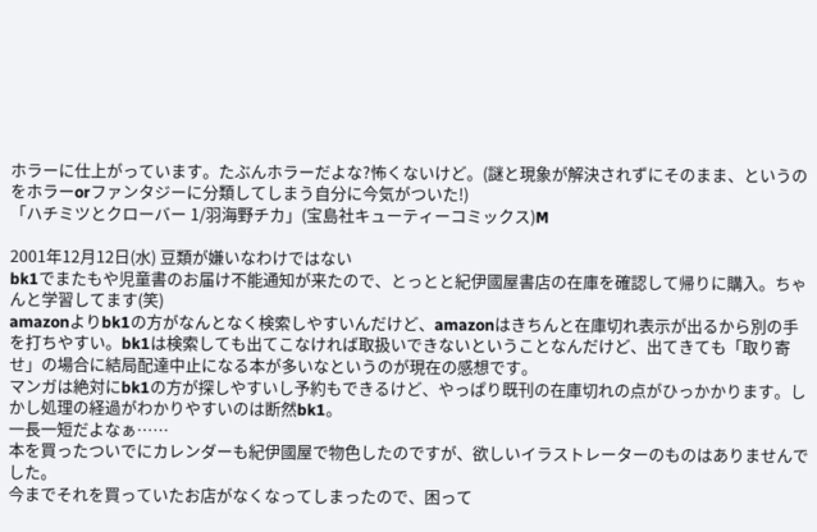ホラーに仕上がっています。たぶんホラーだよな?怖くないけど。(謎と現象が解決されずにそのまま、というのをホラーorファンタジーに分類してしまう自分に今気がついた!)
「ハチミツとクローバー 1/羽海野チカ」(宝島社キューティーコミックス)M

2001年12月12日(水) 豆類が嫌いなわけではない
bk1でまたもや児童書のお届け不能通知が来たので、とっとと紀伊國屋書店の在庫を確認して帰りに購入。ちゃんと学習してます(笑)
amazonよりbk1の方がなんとなく検索しやすいんだけど、amazonはきちんと在庫切れ表示が出るから別の手を打ちやすい。bk1は検索しても出てこなければ取扱いできないということなんだけど、出てきても「取り寄せ」の場合に結局配達中止になる本が多いなというのが現在の感想です。
マンガは絶対にbk1の方が探しやすいし予約もできるけど、やっぱり既刊の在庫切れの点がひっかかります。しかし処理の経過がわかりやすいのは断然bk1。
一長一短だよなぁ……
本を買ったついでにカレンダーも紀伊國屋で物色したのですが、欲しいイラストレーターのものはありませんでした。
今までそれを買っていたお店がなくなってしまったので、困って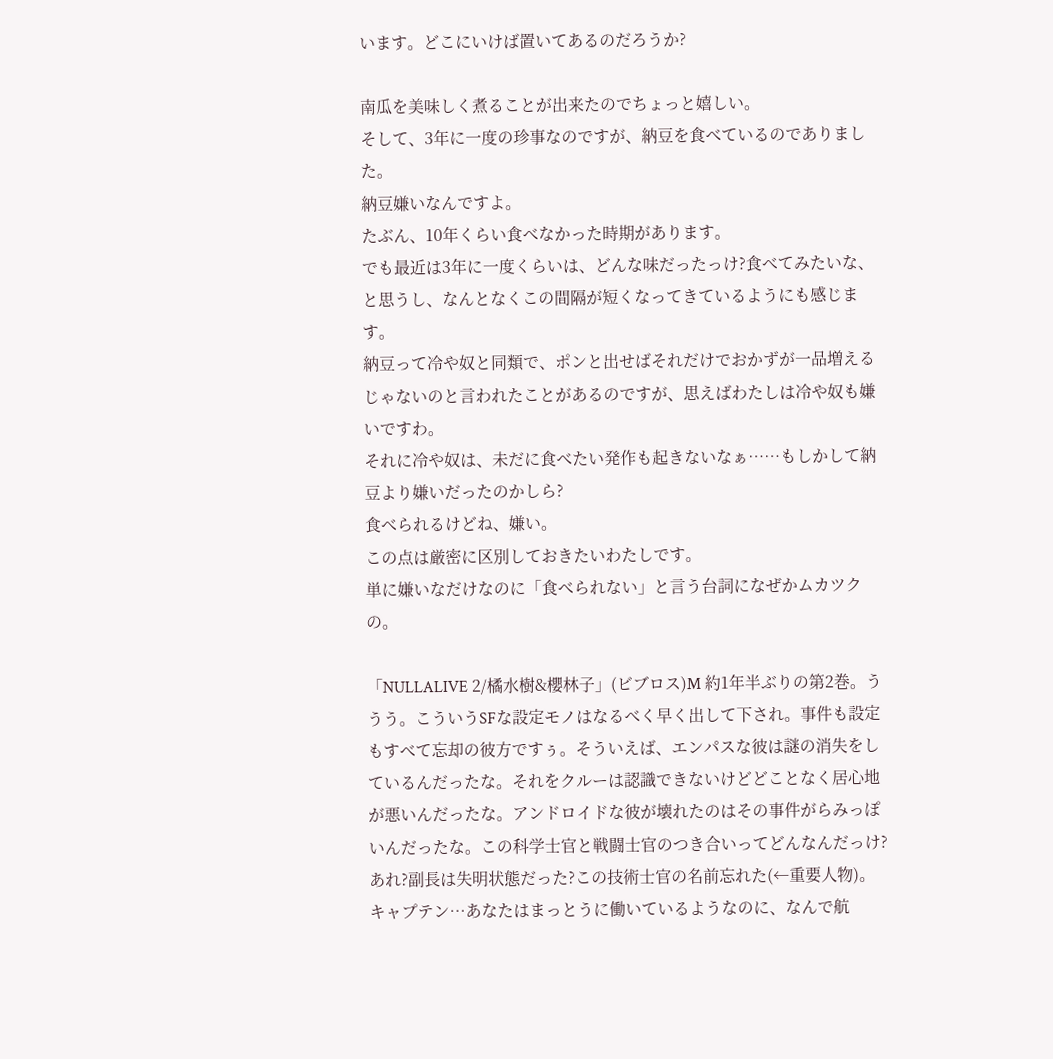います。どこにいけば置いてあるのだろうか?

南瓜を美味しく煮ることが出来たのでちょっと嬉しい。
そして、3年に一度の珍事なのですが、納豆を食べているのでありました。
納豆嫌いなんですよ。
たぶん、10年くらい食べなかった時期があります。
でも最近は3年に一度くらいは、どんな味だったっけ?食べてみたいな、と思うし、なんとなくこの間隔が短くなってきているようにも感じます。
納豆って冷や奴と同類で、ポンと出せばそれだけでおかずが一品増えるじゃないのと言われたことがあるのですが、思えばわたしは冷や奴も嫌いですわ。
それに冷や奴は、未だに食べたい発作も起きないなぁ……もしかして納豆より嫌いだったのかしら?
食べられるけどね、嫌い。
この点は厳密に区別しておきたいわたしです。
単に嫌いなだけなのに「食べられない」と言う台詞になぜかムカツクの。

「NULLALIVE 2/橘水樹&櫻林子」(ビブロス)M 約1年半ぶりの第2巻。ううう。こういうSFな設定モノはなるべく早く出して下され。事件も設定もすべて忘却の彼方ですぅ。そういえば、エンパスな彼は謎の消失をしているんだったな。それをクルーは認識できないけどどことなく居心地が悪いんだったな。アンドロイドな彼が壊れたのはその事件がらみっぽいんだったな。この科学士官と戦闘士官のつき合いってどんなんだっけ?あれ?副長は失明状態だった?この技術士官の名前忘れた(←重要人物)。キャプテン…あなたはまっとうに働いているようなのに、なんで航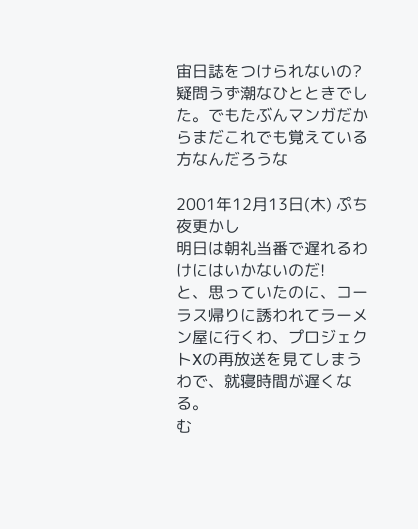宙日誌をつけられないの?疑問うず潮なひとときでした。でもたぶんマンガだからまだこれでも覚えている方なんだろうな

2001年12月13日(木) ぷち夜更かし
明日は朝礼当番で遅れるわけにはいかないのだ!
と、思っていたのに、コーラス帰りに誘われてラーメン屋に行くわ、プロジェクトXの再放送を見てしまうわで、就寝時間が遅くなる。
む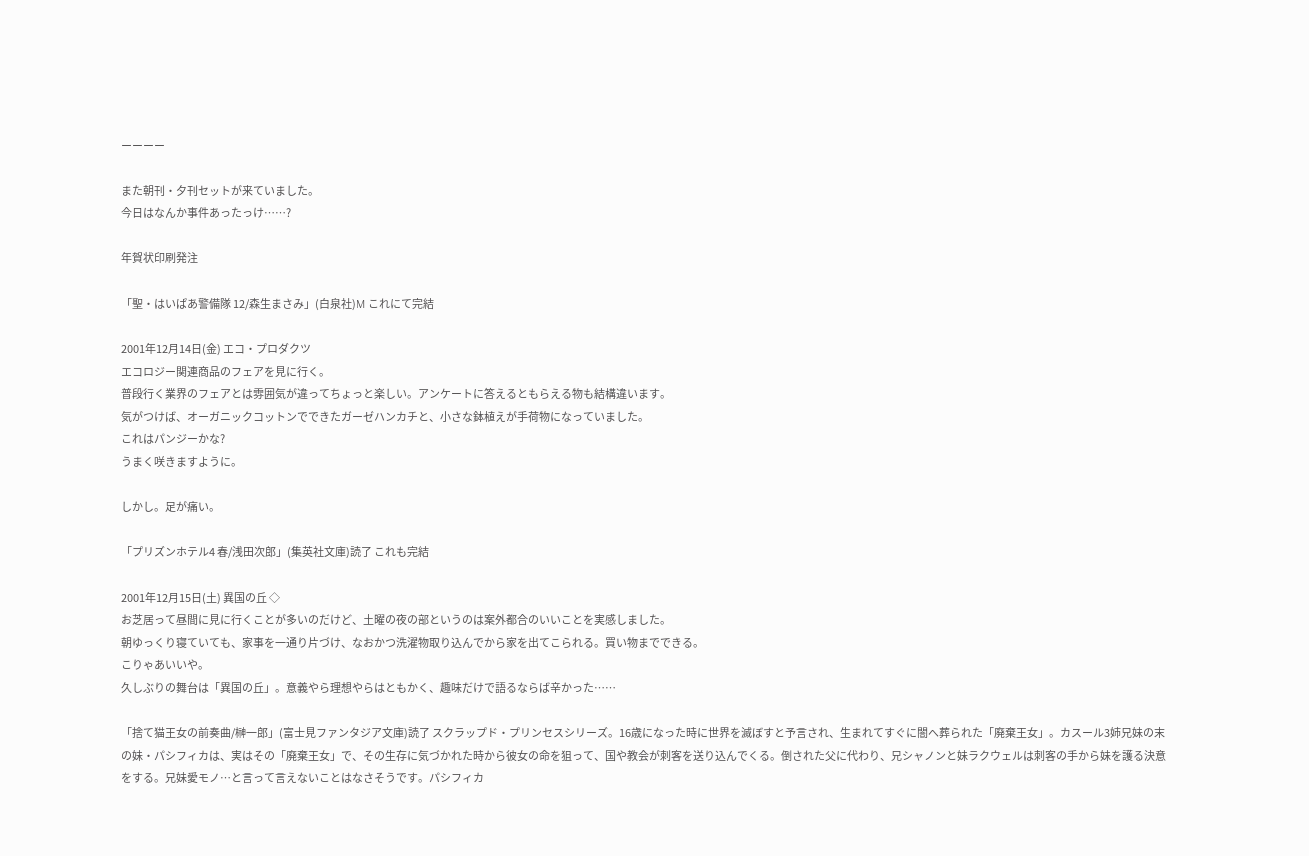ーーーー

また朝刊・夕刊セットが来ていました。
今日はなんか事件あったっけ……?

年賀状印刷発注

「聖・はいぱあ警備隊 12/森生まさみ」(白泉社)M これにて完結

2001年12月14日(金) エコ・プロダクツ
エコロジー関連商品のフェアを見に行く。
普段行く業界のフェアとは雰囲気が違ってちょっと楽しい。アンケートに答えるともらえる物も結構違います。
気がつけば、オーガニックコットンでできたガーゼハンカチと、小さな鉢植えが手荷物になっていました。
これはパンジーかな?
うまく咲きますように。

しかし。足が痛い。

「プリズンホテル4 春/浅田次郎」(集英社文庫)読了 これも完結

2001年12月15日(土) 異国の丘 ◇
お芝居って昼間に見に行くことが多いのだけど、土曜の夜の部というのは案外都合のいいことを実感しました。
朝ゆっくり寝ていても、家事を一通り片づけ、なおかつ洗濯物取り込んでから家を出てこられる。買い物までできる。
こりゃあいいや。
久しぶりの舞台は「異国の丘」。意義やら理想やらはともかく、趣味だけで語るならば辛かった……

「捨て猫王女の前奏曲/榊一郎」(富士見ファンタジア文庫)読了 スクラップド・プリンセスシリーズ。16歳になった時に世界を滅ぼすと予言され、生まれてすぐに闇へ葬られた「廃棄王女」。カスール3姉兄妹の末の妹・パシフィカは、実はその「廃棄王女」で、その生存に気づかれた時から彼女の命を狙って、国や教会が刺客を送り込んでくる。倒された父に代わり、兄シャノンと妹ラクウェルは刺客の手から妹を護る決意をする。兄妹愛モノ…と言って言えないことはなさそうです。パシフィカ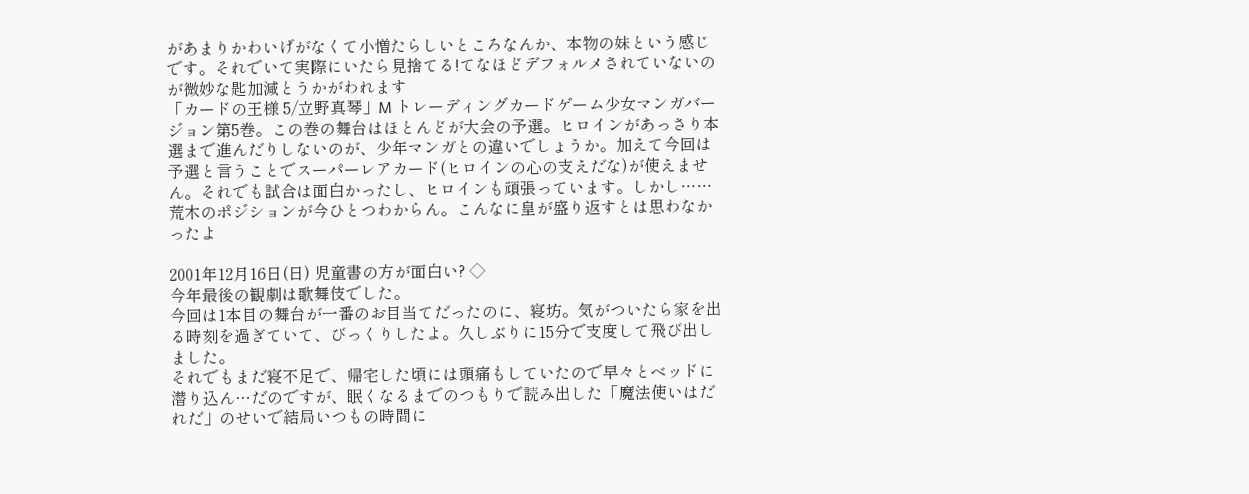があまりかわいげがなくて小憎たらしいところなんか、本物の妹という感じです。それでいて実際にいたら見捨てる!てなほどデフォルメされていないのが微妙な匙加減とうかがわれます
「カードの王様 5/立野真琴」M トレーディングカードゲーム少女マンガバージョン第5巻。この巻の舞台はほとんどが大会の予選。ヒロインがあっさり本選まで進んだりしないのが、少年マンガとの違いでしょうか。加えて今回は予選と言うことでスーパーレアカード(ヒロインの心の支えだな)が使えません。それでも試合は面白かったし、ヒロインも頑張っています。しかし……荒木のポジションが今ひとつわからん。こんなに皇が盛り返すとは思わなかったよ

2001年12月16日(日) 児童書の方が面白い? ◇
今年最後の観劇は歌舞伎でした。
今回は1本目の舞台が一番のお目当てだったのに、寝坊。気がついたら家を出る時刻を過ぎていて、びっくりしたよ。久しぶりに15分で支度して飛び出しました。
それでもまだ寝不足で、帰宅した頃には頭痛もしていたので早々とベッドに潜り込ん…だのですが、眠くなるまでのつもりで読み出した「魔法使いはだれだ」のせいで結局いつもの時間に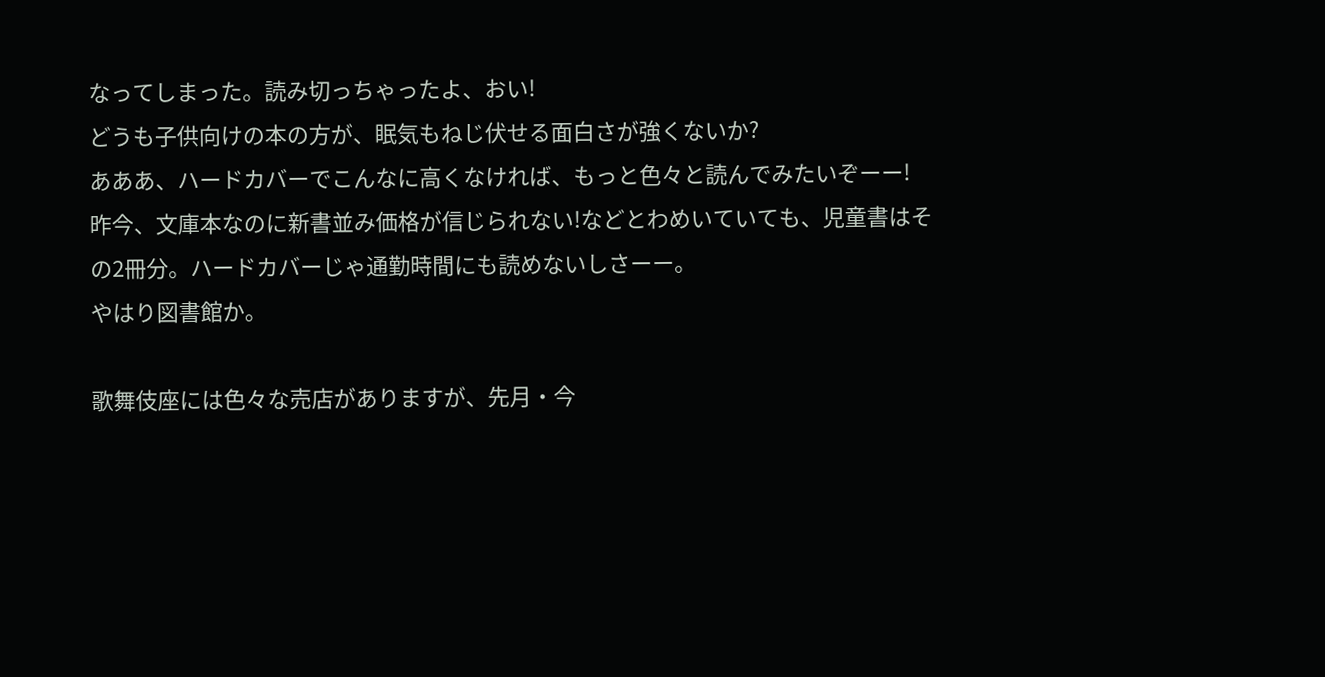なってしまった。読み切っちゃったよ、おい!
どうも子供向けの本の方が、眠気もねじ伏せる面白さが強くないか?
あああ、ハードカバーでこんなに高くなければ、もっと色々と読んでみたいぞーー!
昨今、文庫本なのに新書並み価格が信じられない!などとわめいていても、児童書はその2冊分。ハードカバーじゃ通勤時間にも読めないしさーー。
やはり図書館か。

歌舞伎座には色々な売店がありますが、先月・今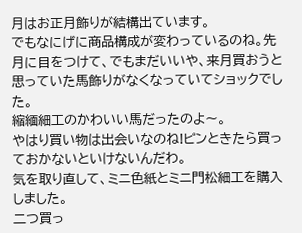月はお正月飾りが結構出ています。
でもなにげに商品構成が変わっているのね。先月に目をつけて、でもまだいいや、来月買おうと思っていた馬飾りがなくなっていてショックでした。
縮緬細工のかわいい馬だったのよ〜。
やはり買い物は出会いなのね!ピンときたら買っておかないといけないんだわ。
気を取り直して、ミニ色紙とミニ門松細工を購入しました。
二つ買っ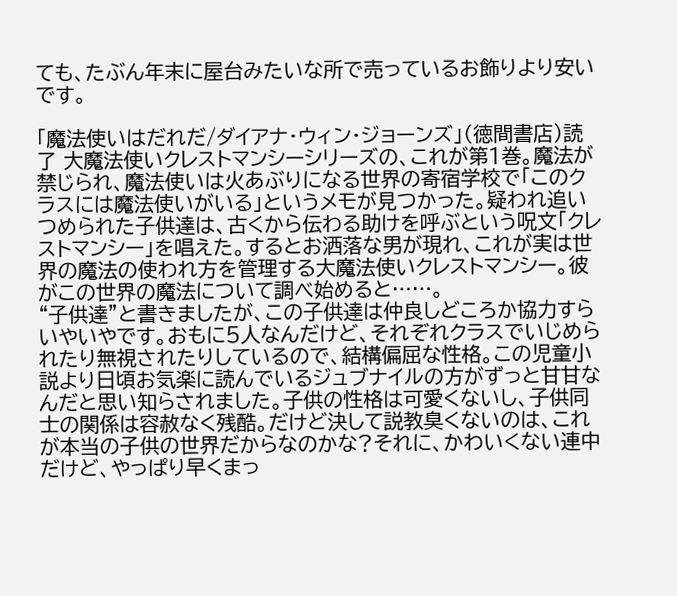ても、たぶん年末に屋台みたいな所で売っているお飾りより安いです。

「魔法使いはだれだ/ダイアナ・ウィン・ジョーンズ」(徳間書店)読了 大魔法使いクレストマンシーシリーズの、これが第1巻。魔法が禁じられ、魔法使いは火あぶりになる世界の寄宿学校で「このクラスには魔法使いがいる」というメモが見つかった。疑われ追いつめられた子供達は、古くから伝わる助けを呼ぶという呪文「クレストマンシー」を唱えた。するとお洒落な男が現れ、これが実は世界の魔法の使われ方を管理する大魔法使いクレストマンシー。彼がこの世界の魔法について調べ始めると……。
“子供達”と書きましたが、この子供達は仲良しどころか協力すらいやいやです。おもに5人なんだけど、それぞれクラスでいじめられたり無視されたりしているので、結構偏屈な性格。この児童小説より日頃お気楽に読んでいるジュブナイルの方がずっと甘甘なんだと思い知らされました。子供の性格は可愛くないし、子供同士の関係は容赦なく残酷。だけど決して説教臭くないのは、これが本当の子供の世界だからなのかな?それに、かわいくない連中だけど、やっぱり早くまっ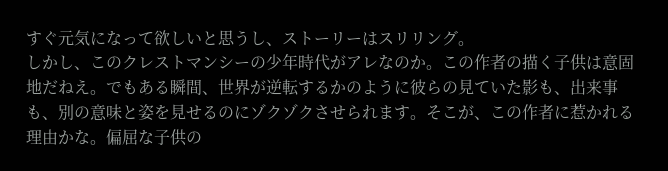すぐ元気になって欲しいと思うし、ストーリーはスリリング。
しかし、このクレストマンシーの少年時代がアレなのか。この作者の描く子供は意固地だねえ。でもある瞬間、世界が逆転するかのように彼らの見ていた影も、出来事も、別の意味と姿を見せるのにゾクゾクさせられます。そこが、この作者に惹かれる理由かな。偏屈な子供の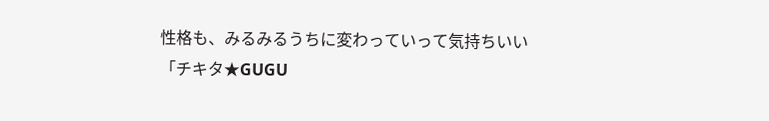性格も、みるみるうちに変わっていって気持ちいい
「チキタ★GUGU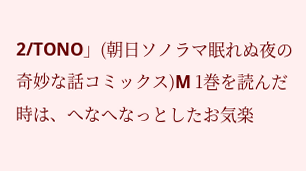2/TONO」(朝日ソノラマ眠れぬ夜の奇妙な話コミックス)M 1巻を読んだ時は、へなへなっとしたお気楽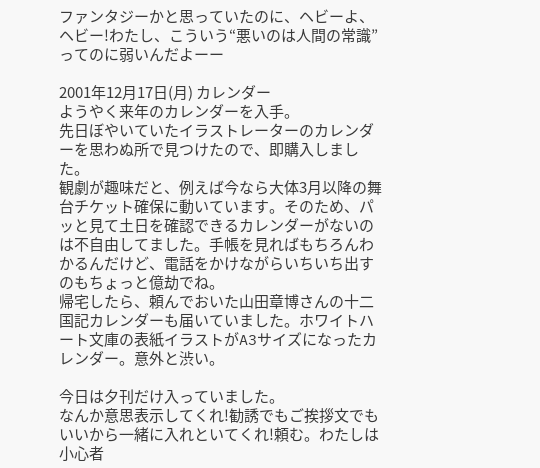ファンタジーかと思っていたのに、ヘビーよ、ヘビー!わたし、こういう“悪いのは人間の常識”ってのに弱いんだよーー

2001年12月17日(月) カレンダー
ようやく来年のカレンダーを入手。
先日ぼやいていたイラストレーターのカレンダーを思わぬ所で見つけたので、即購入しました。
観劇が趣味だと、例えば今なら大体3月以降の舞台チケット確保に動いています。そのため、パッと見て土日を確認できるカレンダーがないのは不自由してました。手帳を見ればもちろんわかるんだけど、電話をかけながらいちいち出すのもちょっと億劫でね。
帰宅したら、頼んでおいた山田章博さんの十二国記カレンダーも届いていました。ホワイトハート文庫の表紙イラストがA3サイズになったカレンダー。意外と渋い。

今日は夕刊だけ入っていました。
なんか意思表示してくれ!勧誘でもご挨拶文でもいいから一緒に入れといてくれ!頼む。わたしは小心者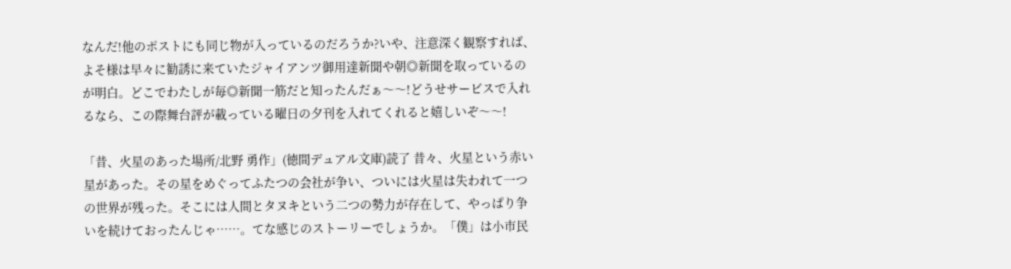なんだ!他のポストにも同じ物が入っているのだろうか?いや、注意深く観察すれば、よそ様は早々に勧誘に来ていたジャイアンツ御用達新聞や朝◎新聞を取っているのが明白。どこでわたしが毎◎新聞一筋だと知ったんだぁ〜〜!どうせサービスで入れるなら、この際舞台評が載っている曜日の夕刊を入れてくれると嬉しいぞ〜〜!

「昔、火星のあった場所/北野 勇作」(徳間デュアル文庫)読了 昔々、火星という赤い星があった。その星をめぐってふたつの会社が争い、ついには火星は失われて一つの世界が残った。そこには人間とタヌキという二つの勢力が存在して、やっぱり争いを続けておったんじゃ……。てな感じのストーリーでしょうか。「僕」は小市民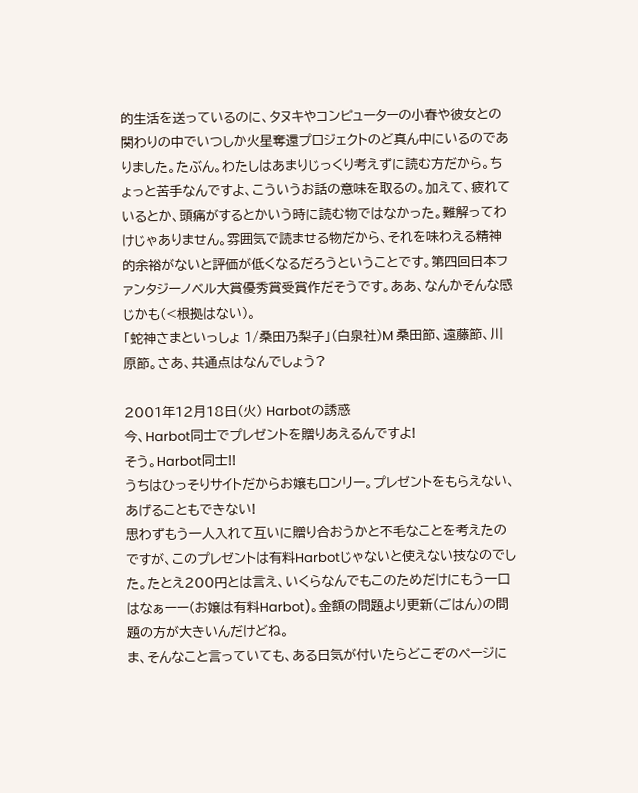的生活を送っているのに、タヌキやコンピューターの小春や彼女との関わりの中でいつしか火星奪還プロジェクトのど真ん中にいるのでありました。たぶん。わたしはあまりじっくり考えずに読む方だから。ちょっと苦手なんですよ、こういうお話の意味を取るの。加えて、疲れているとか、頭痛がするとかいう時に読む物ではなかった。難解ってわけじゃありません。雰囲気で読ませる物だから、それを味わえる精神的余裕がないと評価が低くなるだろうということです。第四回日本ファンタジーノベル大賞優秀賞受賞作だそうです。ああ、なんかそんな感じかも(<根拠はない)。
「蛇神さまといっしょ 1/桑田乃梨子」(白泉社)M 桑田節、遠藤節、川原節。さあ、共通点はなんでしょう?

2001年12月18日(火) Harbotの誘惑
今、Harbot同士でプレゼントを贈りあえるんですよ!
そう。Harbot同士!!
うちはひっそりサイトだからお嬢もロンリー。プレゼントをもらえない、あげることもできない!
思わずもう一人入れて互いに贈り合おうかと不毛なことを考えたのですが、このプレゼントは有料Harbotじゃないと使えない技なのでした。たとえ200円とは言え、いくらなんでもこのためだけにもう一口はなぁーー(お嬢は有料Harbot)。金額の問題より更新(ごはん)の問題の方が大きいんだけどね。
ま、そんなこと言っていても、ある日気が付いたらどこぞのページに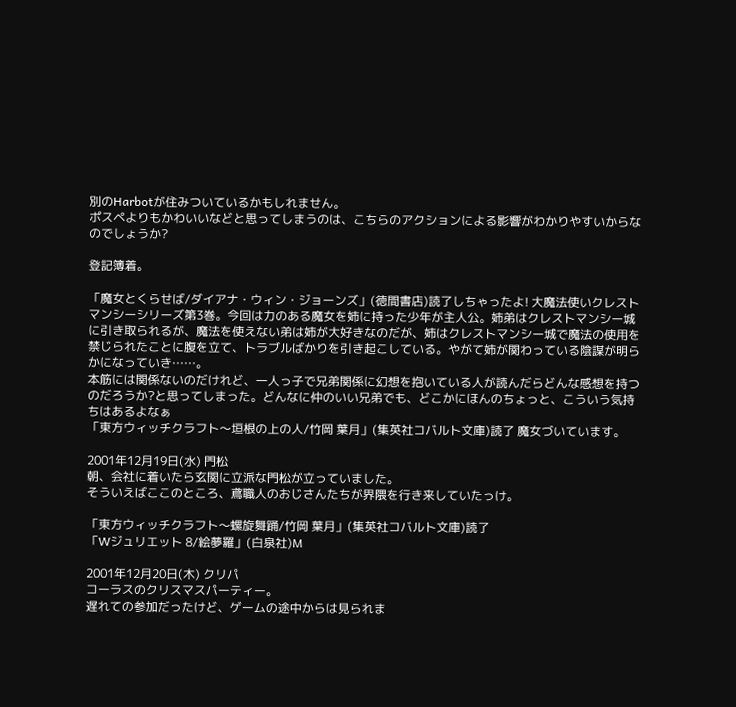別のHarbotが住みついているかもしれません。
ポスペよりもかわいいなどと思ってしまうのは、こちらのアクションによる影響がわかりやすいからなのでしょうか?

登記簿着。

「魔女とくらせば/ダイアナ・ウィン・ジョーンズ」(徳間書店)読了しちゃったよ! 大魔法使いクレストマンシーシリーズ第3巻。今回は力のある魔女を姉に持った少年が主人公。姉弟はクレストマンシー城に引き取られるが、魔法を使えない弟は姉が大好きなのだが、姉はクレストマンシー城で魔法の使用を禁じられたことに腹を立て、トラブルばかりを引き起こしている。やがて姉が関わっている陰謀が明らかになっていき……。
本筋には関係ないのだけれど、一人っ子で兄弟関係に幻想を抱いている人が読んだらどんな感想を持つのだろうか?と思ってしまった。どんなに仲のいい兄弟でも、どこかにほんのちょっと、こういう気持ちはあるよなぁ
「東方ウィッチクラフト〜垣根の上の人/竹岡 葉月」(集英社コバルト文庫)読了 魔女づいています。

2001年12月19日(水) 門松
朝、会社に着いたら玄関に立派な門松が立っていました。
そういえばここのところ、鳶職人のおじさんたちが界隈を行き来していたっけ。

「東方ウィッチクラフト〜螺旋舞踊/竹岡 葉月」(集英社コバルト文庫)読了
「Wジュリエット 8/絵夢羅」(白泉社)M

2001年12月20日(木) クリパ
コーラスのクリスマスパーティー。
遅れての参加だったけど、ゲームの途中からは見られま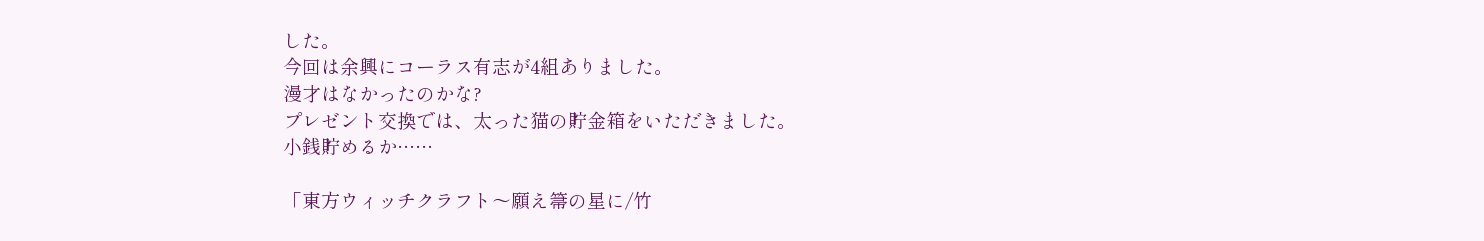した。
今回は余興にコーラス有志が4組ありました。
漫才はなかったのかな?
プレゼント交換では、太った猫の貯金箱をいただきました。
小銭貯めるか……

「東方ウィッチクラフト〜願え箒の星に/竹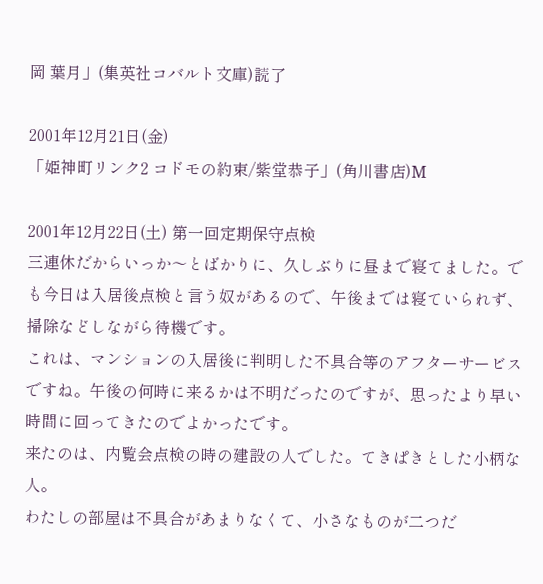岡 葉月」(集英社コバルト文庫)読了

2001年12月21日(金)
「姫神町リンク2 コドモの約束/紫堂恭子」(角川書店)M

2001年12月22日(土) 第一回定期保守点検
三連休だからいっか〜とばかりに、久しぶりに昼まで寝てました。でも今日は入居後点検と言う奴があるので、午後までは寝ていられず、掃除などしながら待機です。
これは、マンションの入居後に判明した不具合等のアフターサービスですね。午後の何時に来るかは不明だったのですが、思ったより早い時間に回ってきたのでよかったです。
来たのは、内覧会点検の時の建設の人でした。てきぱきとした小柄な人。
わたしの部屋は不具合があまりなくて、小さなものが二つだ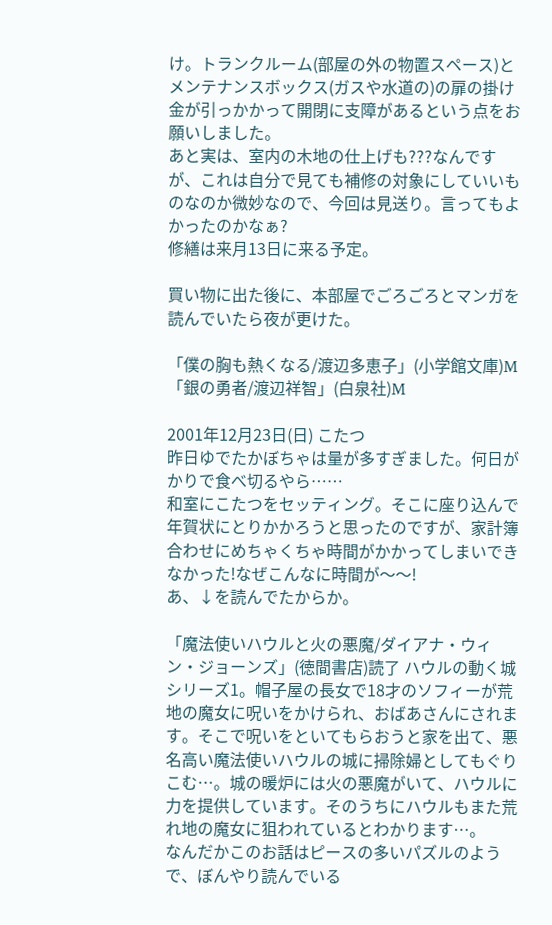け。トランクルーム(部屋の外の物置スペース)とメンテナンスボックス(ガスや水道の)の扉の掛け金が引っかかって開閉に支障があるという点をお願いしました。
あと実は、室内の木地の仕上げも???なんですが、これは自分で見ても補修の対象にしていいものなのか微妙なので、今回は見送り。言ってもよかったのかなぁ?
修繕は来月13日に来る予定。

買い物に出た後に、本部屋でごろごろとマンガを読んでいたら夜が更けた。

「僕の胸も熱くなる/渡辺多恵子」(小学館文庫)M
「銀の勇者/渡辺祥智」(白泉社)M

2001年12月23日(日) こたつ
昨日ゆでたかぼちゃは量が多すぎました。何日がかりで食べ切るやら……
和室にこたつをセッティング。そこに座り込んで年賀状にとりかかろうと思ったのですが、家計簿合わせにめちゃくちゃ時間がかかってしまいできなかった!なぜこんなに時間が〜〜!
あ、↓を読んでたからか。

「魔法使いハウルと火の悪魔/ダイアナ・ウィン・ジョーンズ」(徳間書店)読了 ハウルの動く城シリーズ1。帽子屋の長女で18才のソフィーが荒地の魔女に呪いをかけられ、おばあさんにされます。そこで呪いをといてもらおうと家を出て、悪名高い魔法使いハウルの城に掃除婦としてもぐりこむ…。城の暖炉には火の悪魔がいて、ハウルに力を提供しています。そのうちにハウルもまた荒れ地の魔女に狙われているとわかります…。
なんだかこのお話はピースの多いパズルのようで、ぼんやり読んでいる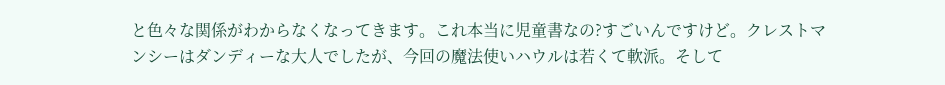と色々な関係がわからなくなってきます。これ本当に児童書なの?すごいんですけど。クレストマンシーはダンディーな大人でしたが、今回の魔法使いハウルは若くて軟派。そして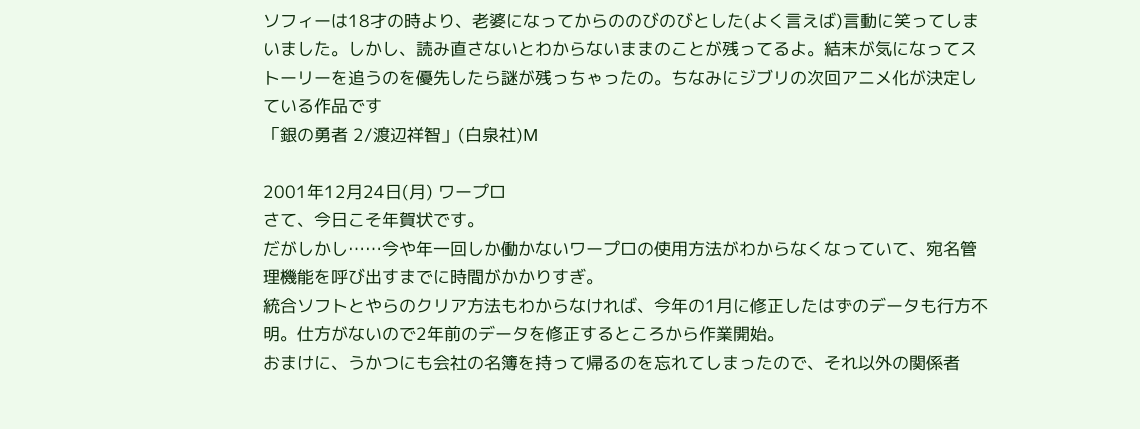ソフィーは18才の時より、老婆になってからののびのびとした(よく言えば)言動に笑ってしまいました。しかし、読み直さないとわからないままのことが残ってるよ。結末が気になってストーリーを追うのを優先したら謎が残っちゃったの。ちなみにジブリの次回アニメ化が決定している作品です
「銀の勇者 2/渡辺祥智」(白泉社)M

2001年12月24日(月) ワープロ
さて、今日こそ年賀状です。
だがしかし……今や年一回しか働かないワープロの使用方法がわからなくなっていて、宛名管理機能を呼び出すまでに時間がかかりすぎ。
統合ソフトとやらのクリア方法もわからなければ、今年の1月に修正したはずのデータも行方不明。仕方がないので2年前のデータを修正するところから作業開始。
おまけに、うかつにも会社の名簿を持って帰るのを忘れてしまったので、それ以外の関係者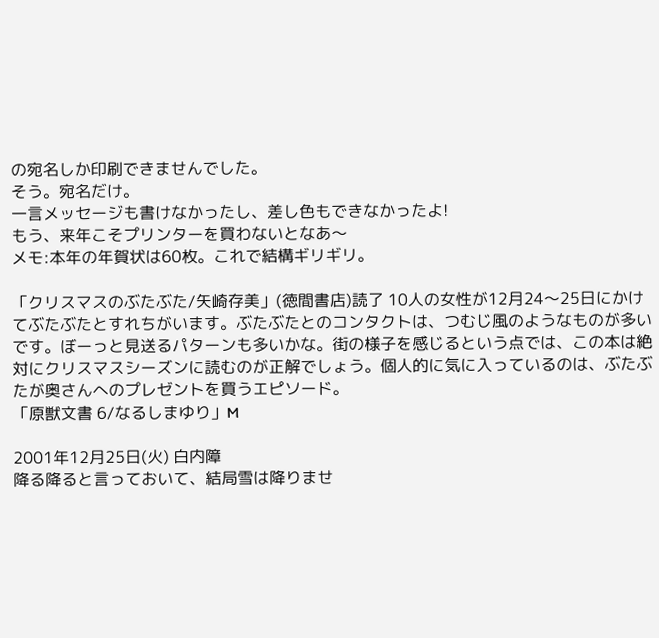の宛名しか印刷できませんでした。
そう。宛名だけ。
一言メッセージも書けなかったし、差し色もできなかったよ!
もう、来年こそプリンターを買わないとなあ〜
メモ:本年の年賀状は60枚。これで結構ギリギリ。

「クリスマスのぶたぶた/矢崎存美」(徳間書店)読了 10人の女性が12月24〜25日にかけてぶたぶたとすれちがいます。ぶたぶたとのコンタクトは、つむじ風のようなものが多いです。ぼーっと見送るパターンも多いかな。街の様子を感じるという点では、この本は絶対にクリスマスシーズンに読むのが正解でしょう。個人的に気に入っているのは、ぶたぶたが奥さんへのプレゼントを買うエピソード。
「原獣文書 6/なるしまゆり」M

2001年12月25日(火) 白内障
降る降ると言っておいて、結局雪は降りませ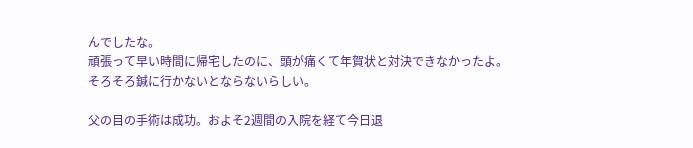んでしたな。
頑張って早い時間に帰宅したのに、頭が痛くて年賀状と対決できなかったよ。
そろそろ鍼に行かないとならないらしい。

父の目の手術は成功。およそ2週間の入院を経て今日退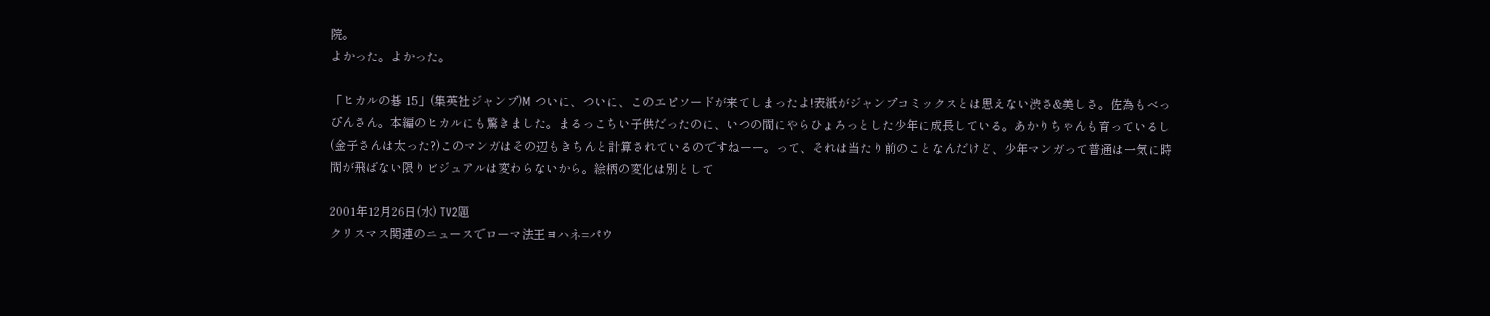院。
よかった。よかった。

「ヒカルの碁 15」(集英社ジャンプ)M ついに、ついに、このエピソードが来てしまったよ!表紙がジャンプコミックスとは思えない渋さ&美しさ。佐為もべっぴんさん。本編のヒカルにも驚きました。まるっこちい子供だったのに、いつの間にやらひょろっとした少年に成長している。あかりちゃんも育っているし(金子さんは太った?)このマンガはその辺もきちんと計算されているのですねーー。って、それは当たり前のことなんだけど、少年マンガって普通は一気に時間が飛ばない限りビジュアルは変わらないから。絵柄の変化は別として

2001年12月26日(水) TV2題
クリスマス関連のニュースでローマ法王ヨハネ=パウ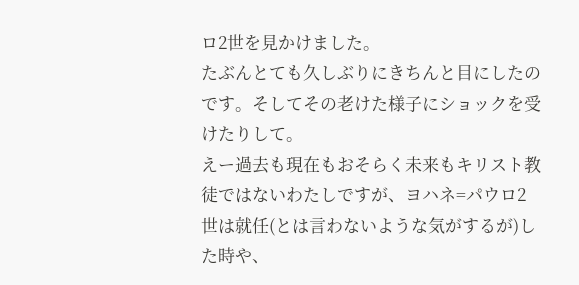ロ2世を見かけました。
たぶんとても久しぶりにきちんと目にしたのです。そしてその老けた様子にショックを受けたりして。
えー過去も現在もおそらく未来もキリスト教徒ではないわたしですが、ヨハネ=パウロ2世は就任(とは言わないような気がするが)した時や、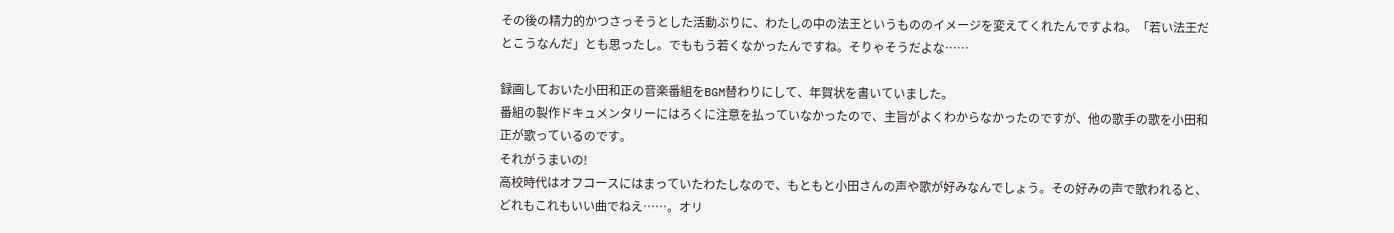その後の精力的かつさっそうとした活動ぶりに、わたしの中の法王というもののイメージを変えてくれたんですよね。「若い法王だとこうなんだ」とも思ったし。でももう若くなかったんですね。そりゃそうだよな……

録画しておいた小田和正の音楽番組をBGM替わりにして、年賀状を書いていました。
番組の製作ドキュメンタリーにはろくに注意を払っていなかったので、主旨がよくわからなかったのですが、他の歌手の歌を小田和正が歌っているのです。
それがうまいの!
高校時代はオフコースにはまっていたわたしなので、もともと小田さんの声や歌が好みなんでしょう。その好みの声で歌われると、どれもこれもいい曲でねえ……。オリ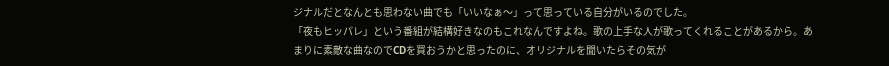ジナルだとなんとも思わない曲でも「いいなぁ〜」って思っている自分がいるのでした。
「夜もヒッパレ」という番組が結構好きなのもこれなんですよね。歌の上手な人が歌ってくれることがあるから。あまりに素敵な曲なのでCDを買おうかと思ったのに、オリジナルを聞いたらその気が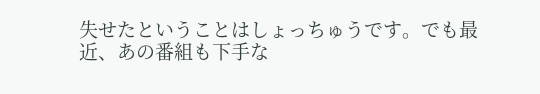失せたということはしょっちゅうです。でも最近、あの番組も下手な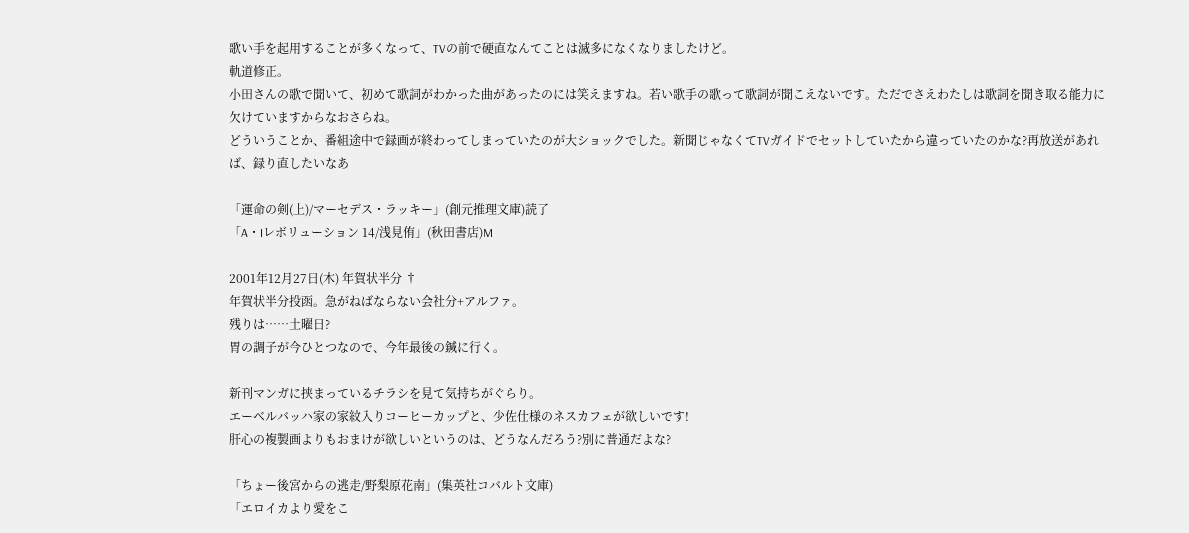歌い手を起用することが多くなって、TVの前で硬直なんてことは滅多になくなりましたけど。
軌道修正。
小田さんの歌で聞いて、初めて歌詞がわかった曲があったのには笑えますね。若い歌手の歌って歌詞が聞こえないです。ただでさえわたしは歌詞を聞き取る能力に欠けていますからなおさらね。
どういうことか、番組途中で録画が終わってしまっていたのが大ショックでした。新聞じゃなくてTVガイドでセットしていたから違っていたのかな?再放送があれば、録り直したいなあ

「運命の剣(上)/マーセデス・ラッキー」(創元推理文庫)読了
「A・Iレボリューション 14/浅見侑」(秋田書店)M

2001年12月27日(木) 年賀状半分 †
年賀状半分投函。急がねばならない会社分+アルファ。
残りは……土曜日?
胃の調子が今ひとつなので、今年最後の鍼に行く。

新刊マンガに挟まっているチラシを見て気持ちがぐらり。
エーベルバッハ家の家紋入りコーヒーカップと、少佐仕様のネスカフェが欲しいです!
肝心の複製画よりもおまけが欲しいというのは、どうなんだろう?別に普通だよな?

「ちょー後宮からの逃走/野梨原花南」(集英社コバルト文庫)
「エロイカより愛をこ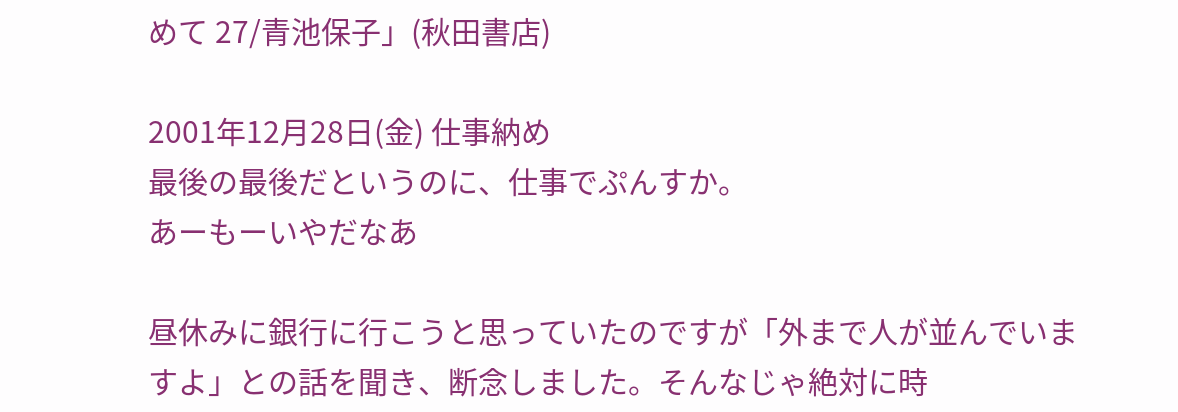めて 27/青池保子」(秋田書店)

2001年12月28日(金) 仕事納め
最後の最後だというのに、仕事でぷんすか。
あーもーいやだなあ

昼休みに銀行に行こうと思っていたのですが「外まで人が並んでいますよ」との話を聞き、断念しました。そんなじゃ絶対に時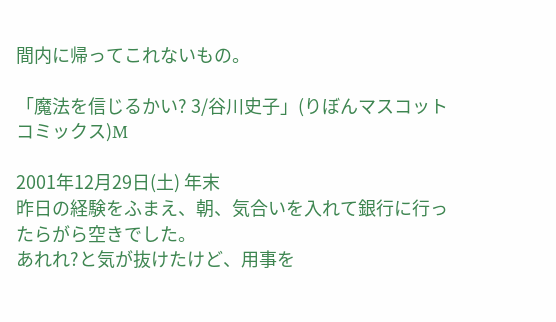間内に帰ってこれないもの。

「魔法を信じるかい? 3/谷川史子」(りぼんマスコットコミックス)M

2001年12月29日(土) 年末
昨日の経験をふまえ、朝、気合いを入れて銀行に行ったらがら空きでした。
あれれ?と気が抜けたけど、用事を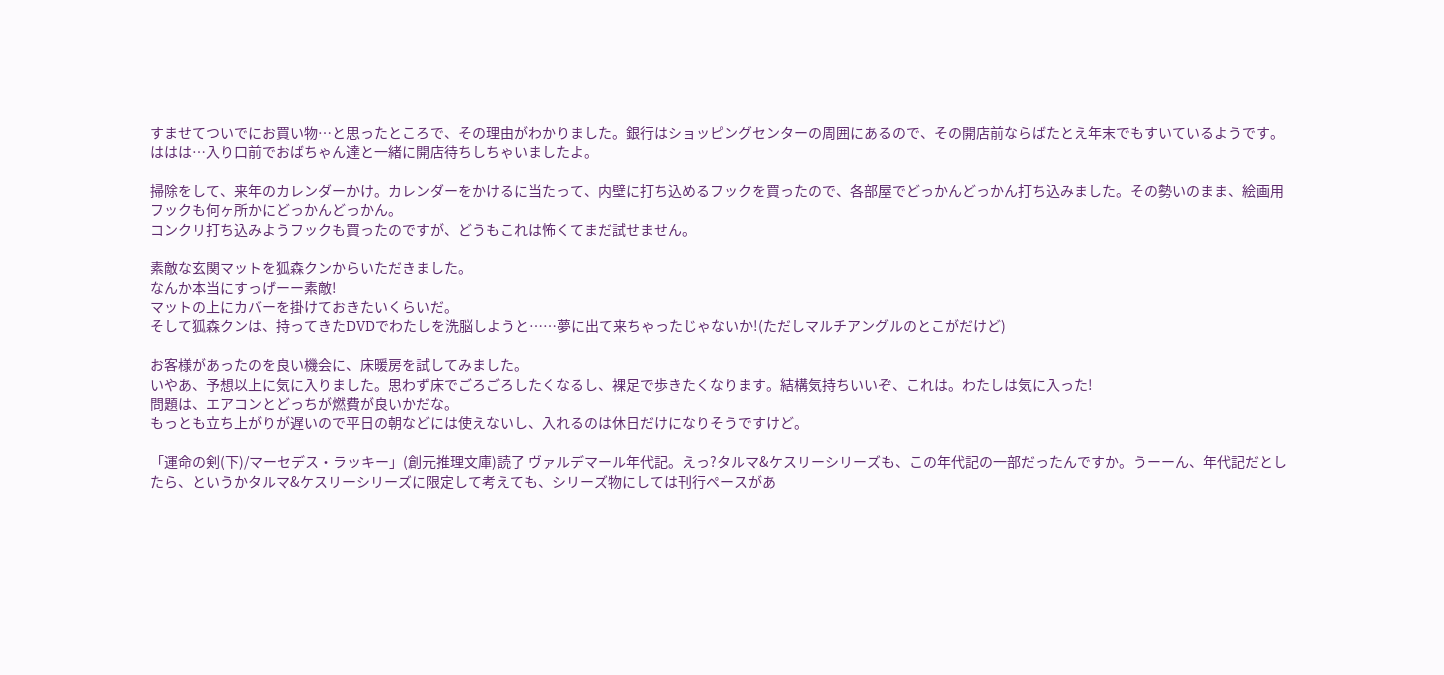すませてついでにお買い物…と思ったところで、その理由がわかりました。銀行はショッピングセンターの周囲にあるので、その開店前ならばたとえ年末でもすいているようです。
ははは…入り口前でおばちゃん達と一緒に開店待ちしちゃいましたよ。

掃除をして、来年のカレンダーかけ。カレンダーをかけるに当たって、内壁に打ち込めるフックを買ったので、各部屋でどっかんどっかん打ち込みました。その勢いのまま、絵画用フックも何ヶ所かにどっかんどっかん。
コンクリ打ち込みようフックも買ったのですが、どうもこれは怖くてまだ試せません。

素敵な玄関マットを狐森クンからいただきました。
なんか本当にすっげーー素敵!
マットの上にカバーを掛けておきたいくらいだ。
そして狐森クンは、持ってきたDVDでわたしを洗脳しようと……夢に出て来ちゃったじゃないか!(ただしマルチアングルのとこがだけど)

お客様があったのを良い機会に、床暖房を試してみました。
いやあ、予想以上に気に入りました。思わず床でごろごろしたくなるし、裸足で歩きたくなります。結構気持ちいいぞ、これは。わたしは気に入った!
問題は、エアコンとどっちが燃費が良いかだな。
もっとも立ち上がりが遅いので平日の朝などには使えないし、入れるのは休日だけになりそうですけど。

「運命の剣(下)/マーセデス・ラッキー」(創元推理文庫)読了 ヴァルデマール年代記。えっ?タルマ&ケスリーシリーズも、この年代記の一部だったんですか。うーーん、年代記だとしたら、というかタルマ&ケスリーシリーズに限定して考えても、シリーズ物にしては刊行ペースがあ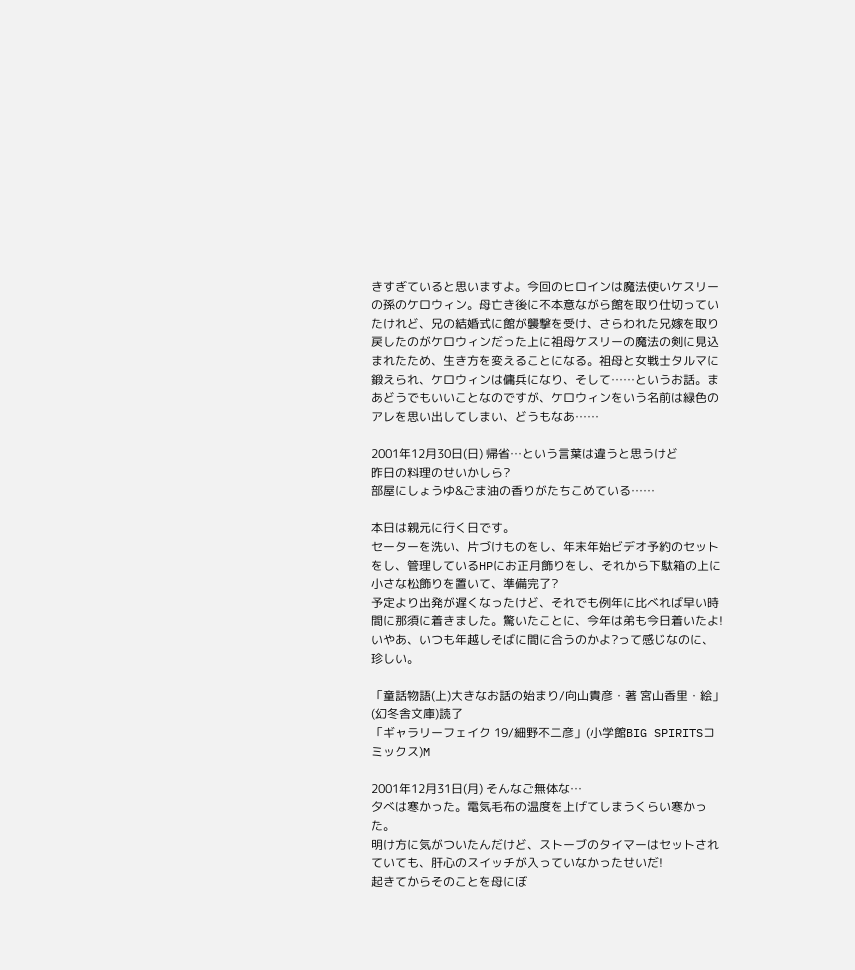きすぎていると思いますよ。今回のヒロインは魔法使いケスリーの孫のケロウィン。母亡き後に不本意ながら館を取り仕切っていたけれど、兄の結婚式に館が襲撃を受け、さらわれた兄嫁を取り戻したのがケロウィンだった上に祖母ケスリーの魔法の剣に見込まれたため、生き方を変えることになる。祖母と女戦士タルマに鍛えられ、ケロウィンは傭兵になり、そして……というお話。まあどうでもいいことなのですが、ケロウィンをいう名前は緑色のアレを思い出してしまい、どうもなあ……

2001年12月30日(日) 帰省…という言葉は違うと思うけど
昨日の料理のせいかしら?
部屋にしょうゆ&ごま油の香りがたちこめている……

本日は親元に行く日です。
セーターを洗い、片づけものをし、年末年始ビデオ予約のセットをし、管理しているHPにお正月飾りをし、それから下駄箱の上に小さな松飾りを置いて、準備完了?
予定より出発が遅くなったけど、それでも例年に比べれば早い時間に那須に着きました。驚いたことに、今年は弟も今日着いたよ!いやあ、いつも年越しそばに間に合うのかよ?って感じなのに、珍しい。

「童話物語(上)大きなお話の始まり/向山貴彦・著 宮山香里・絵」(幻冬舎文庫)読了
「ギャラリーフェイク 19/細野不二彦」(小学館BIG SPIRITSコミックス)M

2001年12月31日(月) そんなご無体な…
夕べは寒かった。電気毛布の温度を上げてしまうくらい寒かった。
明け方に気がついたんだけど、ストーブのタイマーはセットされていても、肝心のスイッチが入っていなかったせいだ!
起きてからそのことを母にぼ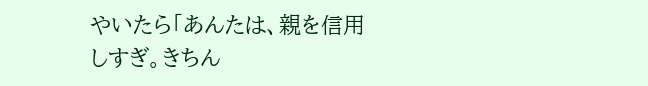やいたら「あんたは、親を信用しすぎ。きちん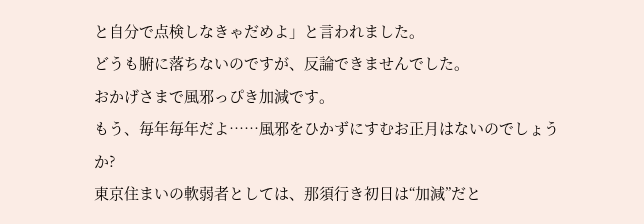と自分で点検しなきゃだめよ」と言われました。
どうも腑に落ちないのですが、反論できませんでした。
おかげさまで風邪っぴき加減です。
もう、毎年毎年だよ……風邪をひかずにすむお正月はないのでしょうか?
東京住まいの軟弱者としては、那須行き初日は“加減”だと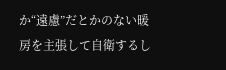か“遠慮”だとかのない暖房を主張して自衛するし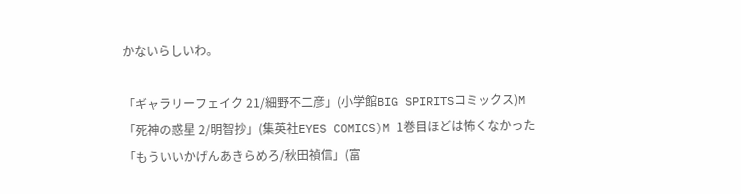かないらしいわ。

「ギャラリーフェイク 21/細野不二彦」(小学館BIG SPIRITSコミックス)M
「死神の惑星 2/明智抄」(集英社EYES COMICS)M 1巻目ほどは怖くなかった
「もういいかげんあきらめろ/秋田禎信」(富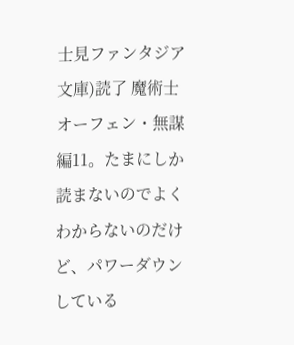士見ファンタジア文庫)読了 魔術士オーフェン・無謀編11。たまにしか読まないのでよくわからないのだけど、パワーダウンしている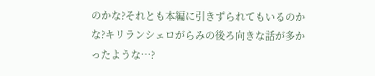のかな?それとも本編に引きずられてもいるのかな?キリランシェロがらみの後ろ向きな話が多かったような…?